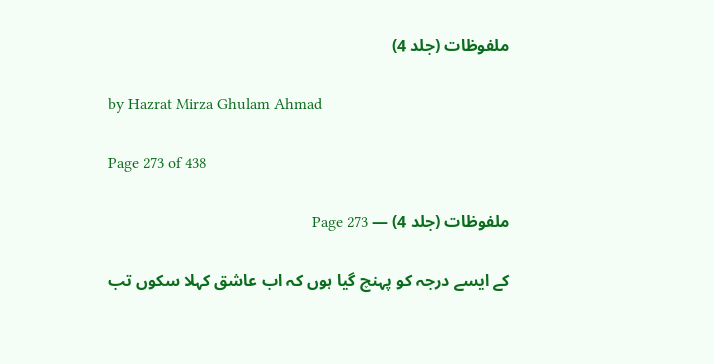ملفوظات (جلد 4)

by Hazrat Mirza Ghulam Ahmad

Page 273 of 438

ملفوظات (جلد 4) — Page 273

کے ایسے درجہ کو پہنچ گیا ہوں کہ اب عاشق کہلا سکوں تب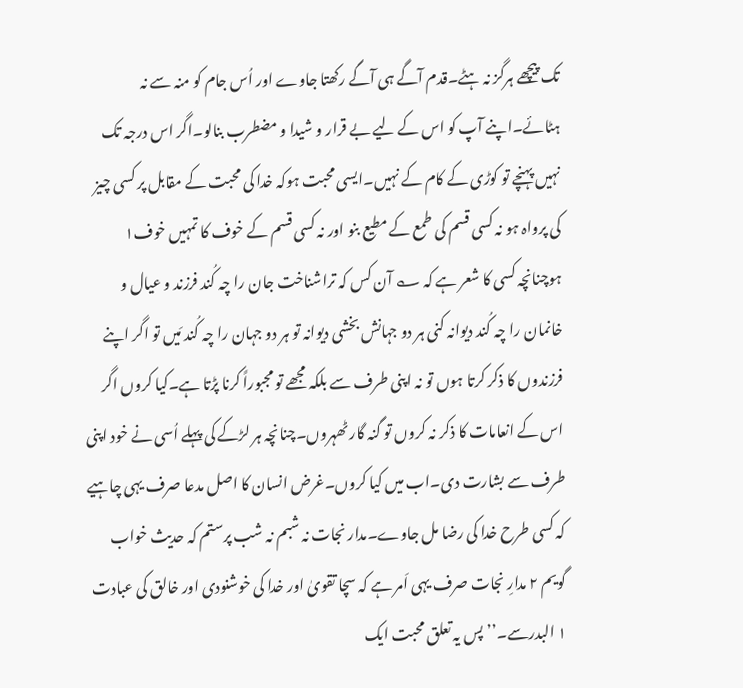تک پیچھے ہرگز نہ ہٹے۔قدم آگے ہی آگے رکھتا جاوے اور اُس جام کو منہ سے نہ ہٹائے۔اپنے آپ کو اس کے لیے بے قرار و شیدا و مضطرب بنالو۔اگر اس درجہ تک نہیں پہنچے تو کوڑی کے کام کے نہیں۔ایسی محبت ہوکہ خدا کی محبت کے مقابل پر کسی چیز کی پرواہ ہو نہ کسی قسم کی طمع کے مطیع بنو اور نہ کسی قسم کے خوف کا تمہیں خوف۱ ہوچنانچہ کسی کا شعر ہے کہ ؎ آن کس کہ تراشناخت جان را چہ کُند فرزند و عیال و خانمان را چہ کُند دیوانہ کنی ہر دو جہانش بخشی دیوانہ تو ہر دو جہان را چہ کُند مَیں تو اگر اپنے فرزندوں کا ذکر کرتا ہوں تو نہ اپنی طرف سے بلکہ مجھے تو مجبوراً کرنا پڑتا ہے۔کیا کروں اگر اس کے انعامات کا ذکر نہ کروں تو گنہ گار ٹھہروں۔چنانچہ ہر لڑکے کی پہلے اُسی نے خود اپنی طرف سے بشارت دی۔اب میں کیا کروں۔غرض انسان کا اصل مدعا صرف یہی چاہیے کہ کسی طرح خدا کی رضا مل جاوے۔مدار نجات نہ شبم نہ شب پرستم کہ حدیث خواب گویم ۲ مدارِ نجات صرف یہی اَمر ہے کہ سچا تقویٰ اور خدا کی خوشنودی اور خالق کی عبادت ۱ البدرسے۔’’پس یہ تعلق محبت ایک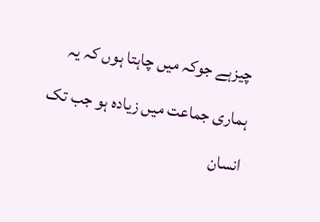چیزہے جوکہ میں چاہتا ہوں کہ یہ ہماری جماعت میں زیادہ ہو جب تک انسان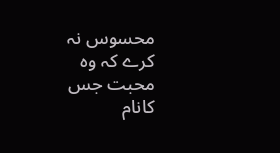محسوس نہ کرے کہ وہ محبت جس کانام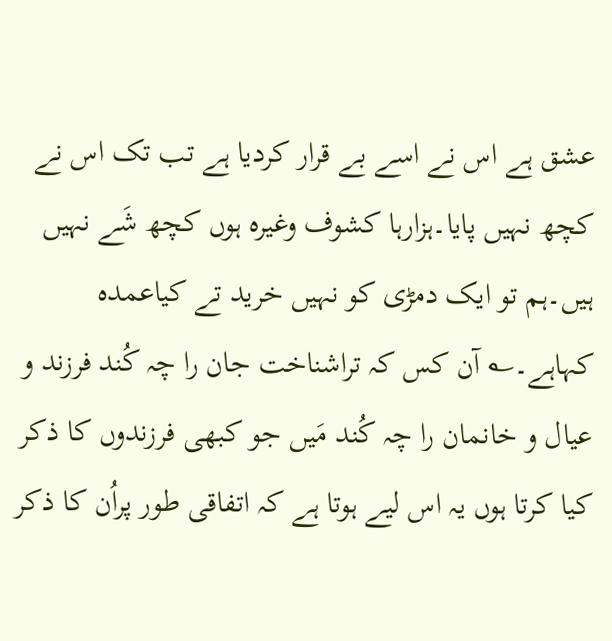عشق ہے اس نے اسے بے قرار کردیا ہے تب تک اس نے کچھ نہیں پایا۔ہزارہا کشوف وغیرہ ہوں کچھ شَے نہیں ہیں۔ہم تو ایک دمڑی کو نہیں خرید تے کیاعمدہ کہاہے۔؎ آن کس کہ تراشناخت جان را چہ کُند فرزند و عیال و خانمان را چہ کُند مَیں جو کبھی فرزندوں کا ذکر کیا کرتا ہوں یہ اس لیے ہوتا ہے کہ اتفاقی طور پراُن کا ذکر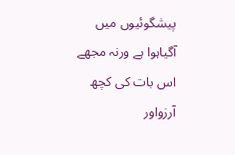پیشگوئیوں میں آگیاہوا ہے ورنہ مجھے اس بات کی کچھ آرزواور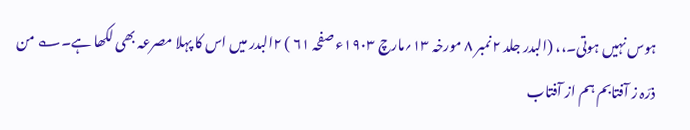ہوس نہیں ہوتی۔،، (البدر جلد ۲نمبر ۸ مورخہ ۱۳؍مارچ ۱۹۰۳ء صفحہ ۶۱ ) ۲البدر میں اس کا پہلا مصرعہ بھی لکھا ہے۔؎ من ذرّہ ز آفتابم ہم از آفتاب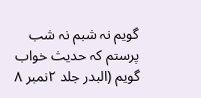گویم نہ شبم نہ شب پرستم کہ حدیث خواب گویم (البدر جلد ۲نمبر ۸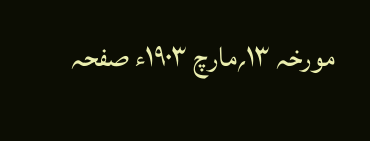مورخہ ۱۳؍مارچ ۱۹۰۳ء صفحہ